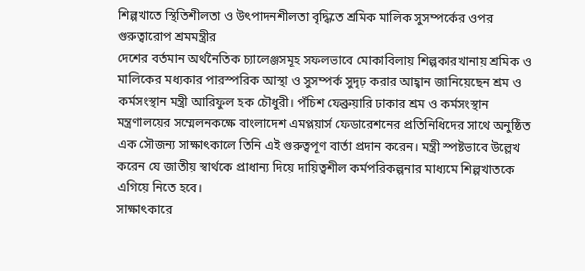শিল্পখাতে স্থিতিশীলতা ও উৎপাদনশীলতা বৃদ্ধিতে শ্রমিক মালিক সুসম্পর্কের ওপর গুরুত্বারোপ শ্রমমন্ত্রীর
দেশের বর্তমান অর্থনৈতিক চ্যালেঞ্জসমূহ সফলভাবে মোকাবিলায় শিল্পকারখানায় শ্রমিক ও মালিকের মধ্যকার পারস্পরিক আস্থা ও সুসম্পর্ক সুদৃঢ় করার আহ্বান জানিয়েছেন শ্রম ও কর্মসংস্থান মন্ত্রী আরিফুল হক চৌধুরী। পঁচিশ ফেব্রুয়ারি ঢাকার শ্রম ও কর্মসংস্থান মন্ত্রণালয়ের সম্মেলনকক্ষে বাংলাদেশ এমপ্লয়ার্স ফেডারেশনের প্রতিনিধিদের সাথে অনুষ্ঠিত এক সৌজন্য সাক্ষাৎকালে তিনি এই গুরুত্বপূণ বার্তা প্রদান করেন। মন্ত্রী স্পষ্টভাবে উল্লেখ করেন যে জাতীয় স্বার্থকে প্রাধান্য দিয়ে দায়িত্বশীল কর্মপরিকল্পনার মাধ্যমে শিল্পখাতকে এগিয়ে নিতে হবে।
সাক্ষাৎকারে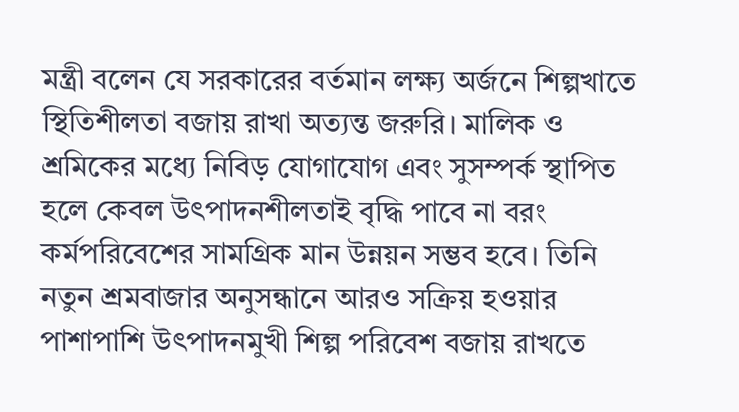মন্ত্রী বলেন যে সরকারের বর্তমান লক্ষ্য অর্জনে শিল্পখাতে স্থিতিশীলতা বজায় রাখা অত্যন্ত জরুরি। মালিক ও শ্রমিকের মধ্যে নিবিড় যোগাযোগ এবং সুসম্পর্ক স্থাপিত হলে কেবল উৎপাদনশীলতাই বৃদ্ধি পাবে না বরং কর্মপরিবেশের সামগ্রিক মান উন্নয়ন সম্ভব হবে। তিনি নতুন শ্রমবাজার অনুসন্ধানে আরও সক্রিয় হওয়ার পাশাপাশি উৎপাদনমুখী শিল্প পরিবেশ বজায় রাখতে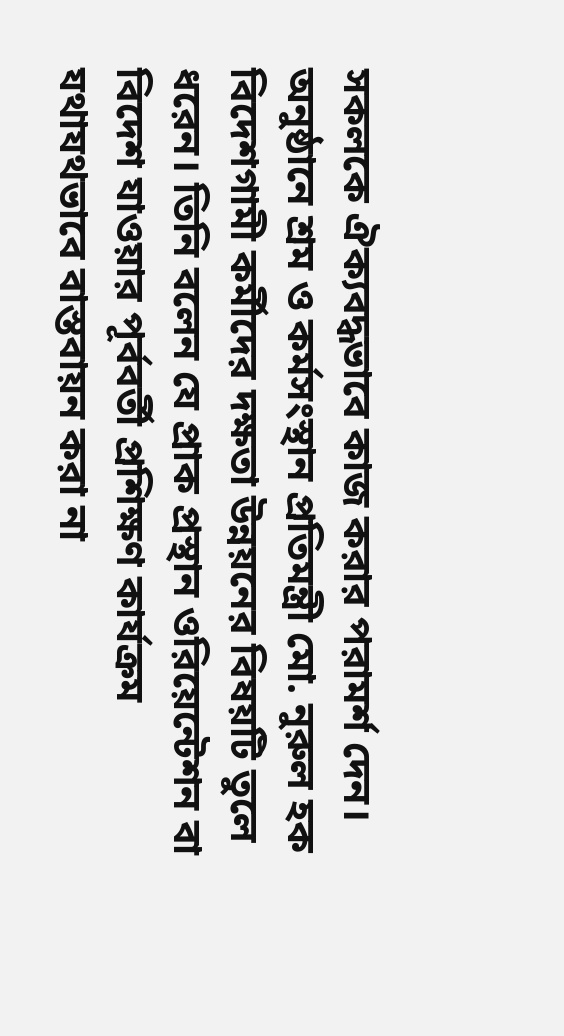সকলকে ঐক্যবদ্ধভাবে কাজ করার পরামর্শ দেন।
অনুষ্ঠানে শ্রম ও কর্মসংস্থান প্রতিমন্ত্রী মো. নুরুল হক বিদেশগামী কর্মীদের দক্ষতা উন্নয়নের বিষয়টি তুলে ধরেন। তিনি বলেন যে প্রাক প্রস্থান ওরিয়েন্টেশন বা বিদেশ যাওয়ার পূর্ববর্তী প্রশিক্ষণ কার্যক্রম যথাযথভাবে বাস্তবায়ন করা না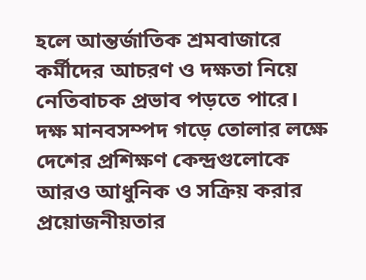হলে আন্তর্জাতিক শ্রমবাজারে কর্মীদের আচরণ ও দক্ষতা নিয়ে নেতিবাচক প্রভাব পড়তে পারে। দক্ষ মানবসম্পদ গড়ে তোলার লক্ষে দেশের প্রশিক্ষণ কেন্দ্রগুলোকে আরও আধুনিক ও সক্রিয় করার প্রয়োজনীয়তার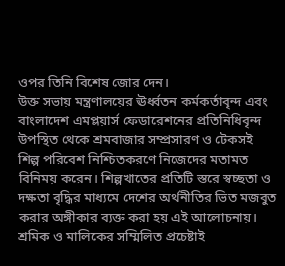ওপর তিনি বিশেষ জোর দেন।
উক্ত সভায় মন্ত্রণালয়ের ঊর্ধ্বতন কর্মকর্তাবৃন্দ এবং বাংলাদেশ এমপ্লয়ার্স ফেডারেশনের প্রতিনিধিবৃন্দ উপস্থিত থেকে শ্রমবাজার সম্প্রসারণ ও টেকসই শিল্প পরিবেশ নিশ্চিতকরণে নিজেদের মতামত বিনিময় করেন। শিল্পখাতের প্রতিটি স্তরে স্বচ্ছতা ও দক্ষতা বৃদ্ধির মাধ্যমে দেশের অর্থনীতির ভিত মজবুত করার অঙ্গীকার ব্যক্ত করা হয় এই আলোচনায়।
শ্রমিক ও মালিকের সম্মিলিত প্রচেষ্টাই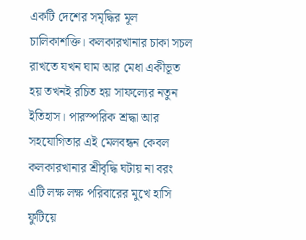একটি দেশের সমৃদ্ধির মূল চালিকাশক্তি। কলকারখানার চাকা সচল রাখতে যখন ঘাম আর মেধা একীভূত হয় তখনই রচিত হয় সাফল্যের নতুন ইতিহাস। পারস্পরিক শ্রদ্ধা আর সহযোগিতার এই মেলবন্ধন কেবল কলকারখানার শ্রীবৃদ্ধি ঘটায় না বরং এটি লক্ষ লক্ষ পরিবারের মুখে হাসি ফুটিয়ে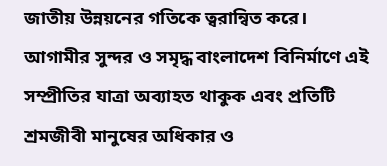জাতীয় উন্নয়নের গতিকে ত্বরান্বিত করে। আগামীর সুন্দর ও সমৃদ্ধ বাংলাদেশ বিনির্মাণে এই সম্প্রীতির যাত্রা অব্যাহত থাকুক এবং প্রতিটি শ্রমজীবী মানুষের অধিকার ও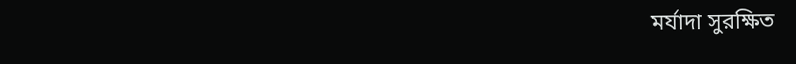মর্যাদা সুরক্ষিত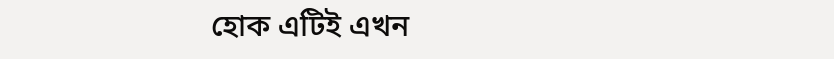হোক এটিই এখন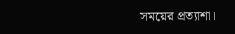সময়ের প্রত্যাশা।